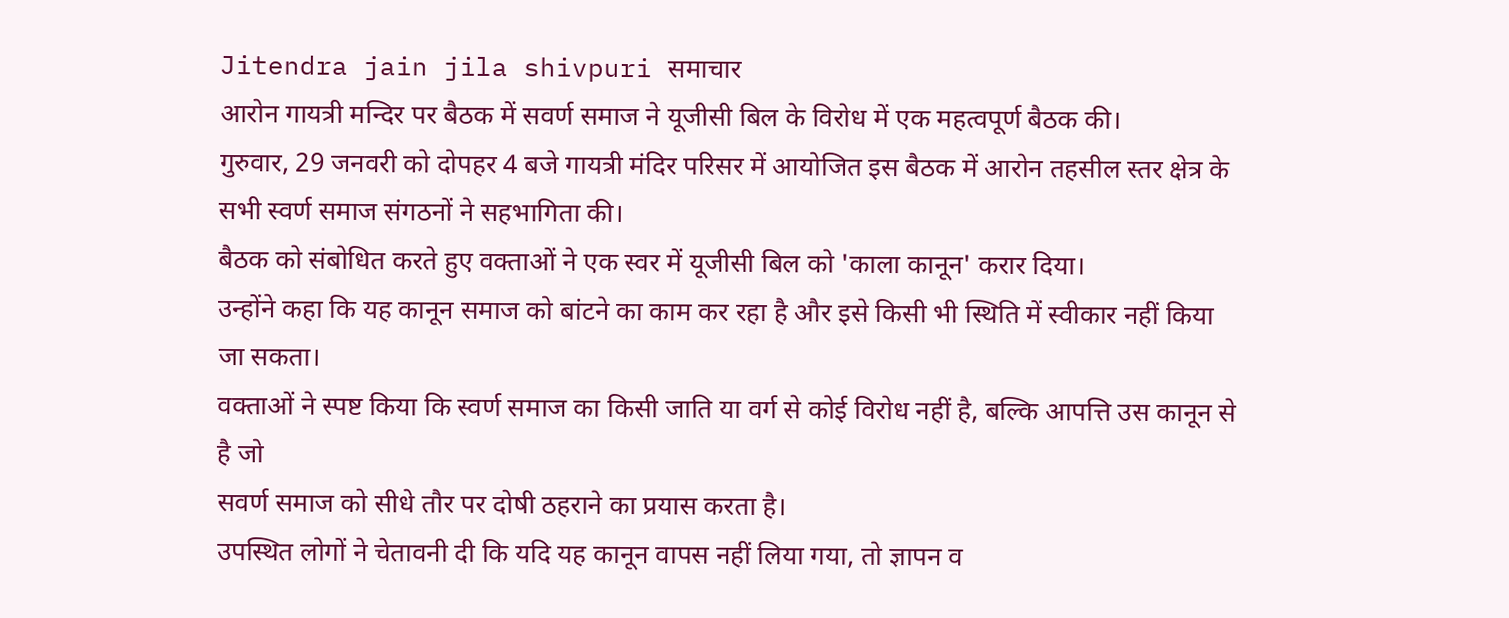Jitendra jain jila shivpuri समाचार
आरोन गायत्री मन्दिर पर बैठक में सवर्ण समाज ने यूजीसी बिल के विरोध में एक महत्वपूर्ण बैठक की।
गुरुवार, 29 जनवरी को दोपहर 4 बजे गायत्री मंदिर परिसर में आयोजित इस बैठक में आरोन तहसील स्तर क्षेत्र के सभी स्वर्ण समाज संगठनों ने सहभागिता की।
बैठक को संबोधित करते हुए वक्ताओं ने एक स्वर में यूजीसी बिल को 'काला कानून' करार दिया।
उन्होंने कहा कि यह कानून समाज को बांटने का काम कर रहा है और इसे किसी भी स्थिति में स्वीकार नहीं किया जा सकता।
वक्ताओं ने स्पष्ट किया कि स्वर्ण समाज का किसी जाति या वर्ग से कोई विरोध नहीं है, बल्कि आपत्ति उस कानून से है जो
सवर्ण समाज को सीधे तौर पर दोषी ठहराने का प्रयास करता है।
उपस्थित लोगों ने चेतावनी दी कि यदि यह कानून वापस नहीं लिया गया, तो ज्ञापन व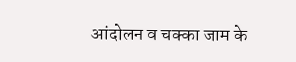आंदोलन व चक्का जाम के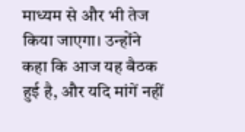माध्यम से और भी तेज किया जाएगा। उन्होंने कहा कि आज यह बैठक हुई है, और यदि मांगें नहीं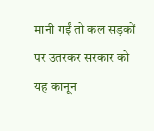मानी गईं तो कल सड़कों पर उतरकर सरकार को यह कानून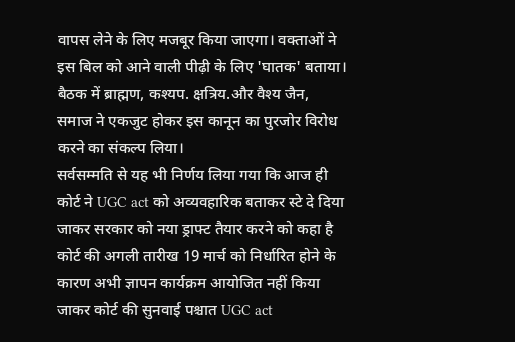वापस लेने के लिए मजबूर किया जाएगा। वक्ताओं ने इस बिल को आने वाली पीढ़ी के लिए 'घातक' बताया।
बैठक में ब्राह्मण, कश्यप. क्षत्रिय.और वैश्य जैन, समाज ने एकजुट होकर इस कानून का पुरजोर विरोध करने का संकल्प लिया।
सर्वसम्मति से यह भी निर्णय लिया गया कि आज ही कोर्ट ने UGC act को अव्यवहारिक बताकर स्टे दे दिया जाकर सरकार को नया ड्राफ्ट तैयार करने को कहा है कोर्ट की अगली तारीख 19 मार्च को निर्धारित होने के कारण अभी ज्ञापन कार्यक्रम आयोजित नहीं किया जाकर कोर्ट की सुनवाई पश्चात UGC act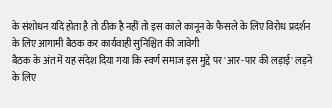के संशोधन यदि होता है तो ठीक है नहीं तो इस काले कानून के फैसले के लिए विरोध प्रदर्शन के लिए आगामी बैठक कर कार्यवाही सुनिश्चित की जावेगी
बैठक के अंत में यह संदेश दिया गया कि स्वर्ण समाज इस मुद्दे पर 'आर-पार की लड़ाई' लड़ने के लिए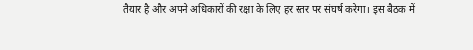तैयार है और अपने अधिकारों की रक्षा के लिए हर स्तर पर संघर्ष करेगा। इस बैठक में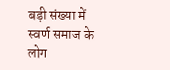बड़ी संख्या में स्वर्ण समाज के लोग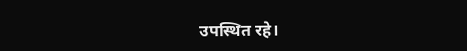उपस्थित रहे।